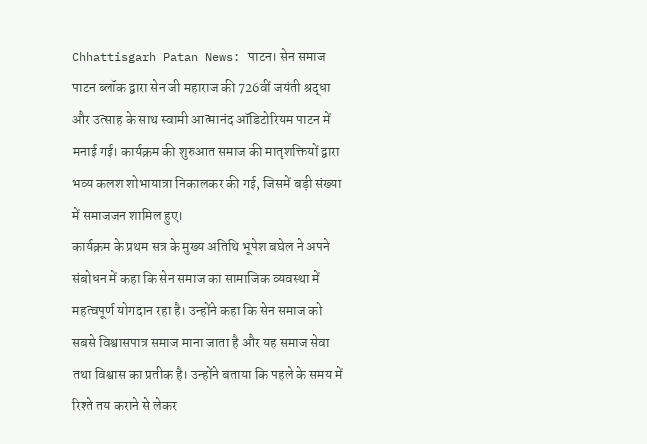Chhattisgarh Patan News: पाटन। सेन समाज पाटन ब्लॉक द्वारा सेन जी महाराज की 726वीं जयंती श्रद्धा और उत्साह के साथ स्वामी आत्मानंद ऑडिटोरियम पाटन में मनाई गई। कार्यक्रम की शुरुआत समाज की मातृशक्तियों द्वारा भव्य कलश शोभायात्रा निकालकर की गई, जिसमें बड़ी संख्या में समाजजन शामिल हुए।
कार्यक्रम के प्रथम सत्र के मुख्य अतिथि भूपेश बघेल ने अपने संबोधन में कहा कि सेन समाज का सामाजिक व्यवस्था में महत्वपूर्ण योगदान रहा है। उन्होंने कहा कि सेन समाज को सबसे विश्वासपात्र समाज माना जाता है और यह समाज सेवा तथा विश्वास का प्रतीक है। उन्होंने बताया कि पहले के समय में रिश्ते तय कराने से लेकर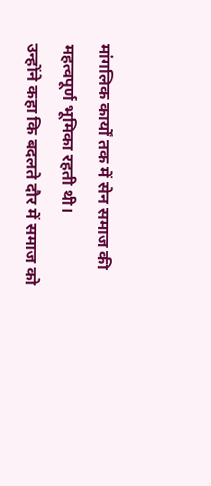मांगलिक कार्यों तक में सेन समाज की महत्वपूर्ण भूमिका रहती थी।
उन्होंने कहा कि बदलते दौर में समाज को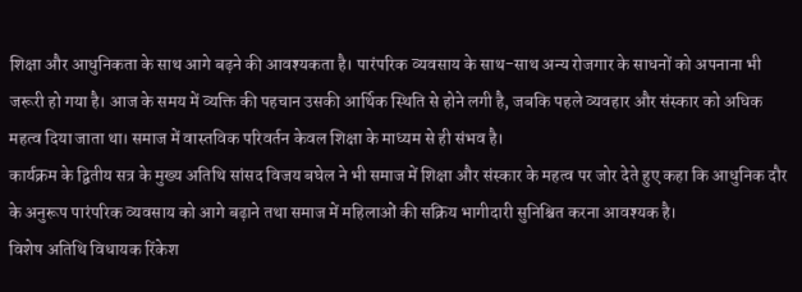शिक्षा और आधुनिकता के साथ आगे बढ़ने की आवश्यकता है। पारंपरिक व्यवसाय के साथ-साथ अन्य रोजगार के साधनों को अपनाना भी जरूरी हो गया है। आज के समय में व्यक्ति की पहचान उसकी आर्थिक स्थिति से होने लगी है, जबकि पहले व्यवहार और संस्कार को अधिक महत्व दिया जाता था। समाज में वास्तविक परिवर्तन केवल शिक्षा के माध्यम से ही संभव है।
कार्यक्रम के द्वितीय सत्र के मुख्य अतिथि सांसद विजय बघेल ने भी समाज में शिक्षा और संस्कार के महत्व पर जोर देते हुए कहा कि आधुनिक दौर के अनुरूप पारंपरिक व्यवसाय को आगे बढ़ाने तथा समाज में महिलाओं की सक्रिय भागीदारी सुनिश्चित करना आवश्यक है।
विशेष अतिथि विधायक रिंकेश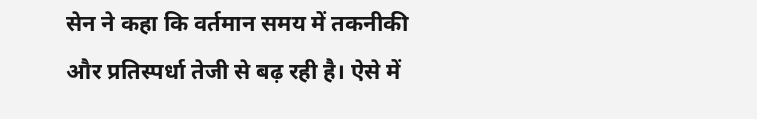सेन ने कहा कि वर्तमान समय में तकनीकी और प्रतिस्पर्धा तेजी से बढ़ रही है। ऐसे में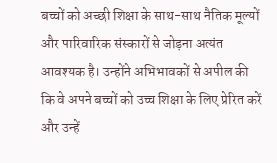बच्चों को अच्छी शिक्षा के साथ-साथ नैतिक मूल्यों और पारिवारिक संस्कारों से जोड़ना अत्यंत आवश्यक है। उन्होंने अभिभावकों से अपील की कि वे अपने बच्चों को उच्च शिक्षा के लिए प्रेरित करें और उन्हें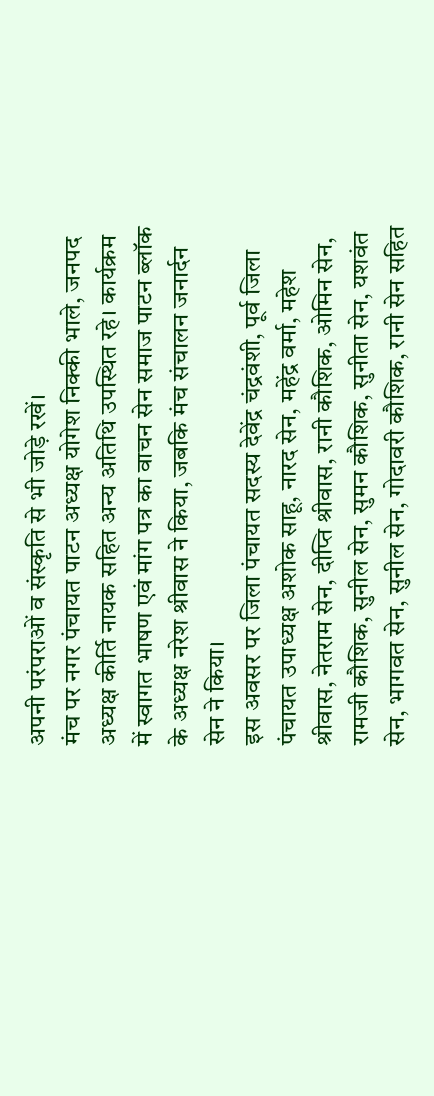अपनी परंपराओं व संस्कृति से भी जोड़े रखें।
मंच पर नगर पंचायत पाटन अध्यक्ष योगेश निक्की भाले, जनपद अध्यक्ष कीर्ति नायक सहित अन्य अतिथि उपस्थित रहे। कार्यक्रम में स्वागत भाषण एवं मांग पत्र का वाचन सेन समाज पाटन ब्लॉक के अध्यक्ष नरेश श्रीवास ने किया, जबकि मंच संचालन जनार्दन सेन ने किया।
इस अवसर पर जिला पंचायत सदस्य देवेंद्र चंद्रवंशी, पूर्व जिला पंचायत उपाध्यक्ष अशोक साहू, नारद सेन, महेंद्र वर्मा, महेश श्रीवास, नेतराम सेन, दीप्ति श्रीवास, रानी कौशिक, ओमिन सेन, रामजी कौशिक, सुनील सेन, सुमन कौशिक, सुनीता सेन, यशवंत सेन, भागवत सेन, सुनील सेन, गोदावरी कौशिक, रानी सेन सहित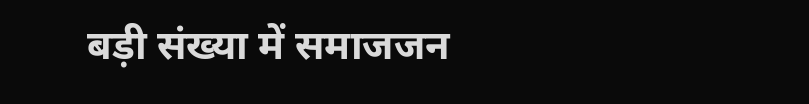बड़ी संख्या में समाजजन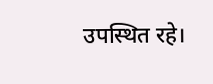उपस्थित रहे।